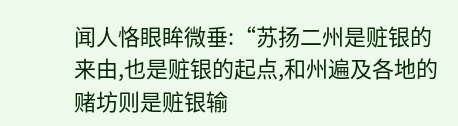闻人恪眼眸微垂:“苏扬二州是赃银的来由,也是赃银的起点,和州遍及各地的赌坊则是赃银输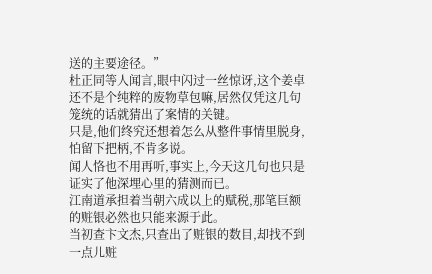送的主要途径。”
杜正同等人闻言,眼中闪过一丝惊讶,这个姜卓还不是个纯粹的废物草包嘛,居然仅凭这几句笼统的话就猜出了案情的关键。
只是,他们终究还想着怎么从整件事情里脱身,怕留下把柄,不肯多说。
闻人恪也不用再听,事实上,今天这几句也只是证实了他深埋心里的猜测而已。
江南道承担着当朝六成以上的赋税,那笔巨额的赃银必然也只能来源于此。
当初查卞文杰,只查出了赃银的数目,却找不到一点儿赃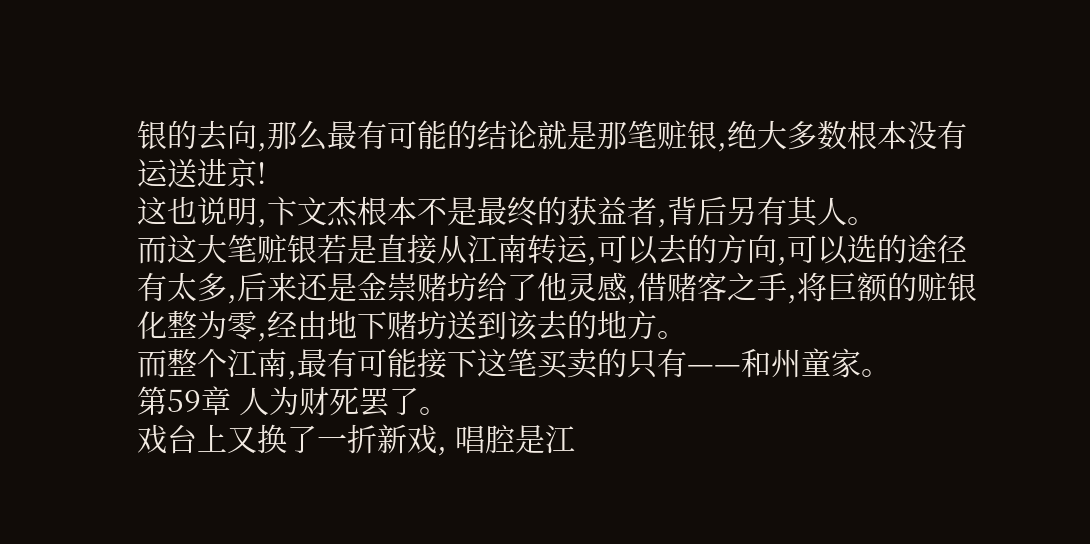银的去向,那么最有可能的结论就是那笔赃银,绝大多数根本没有运送进京!
这也说明,卞文杰根本不是最终的获益者,背后另有其人。
而这大笔赃银若是直接从江南转运,可以去的方向,可以选的途径有太多,后来还是金崇赌坊给了他灵感,借赌客之手,将巨额的赃银化整为零,经由地下赌坊送到该去的地方。
而整个江南,最有可能接下这笔买卖的只有——和州童家。
第59章 人为财死罢了。
戏台上又换了一折新戏, 唱腔是江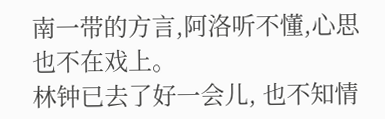南一带的方言,阿洛听不懂,心思也不在戏上。
林钟已去了好一会儿, 也不知情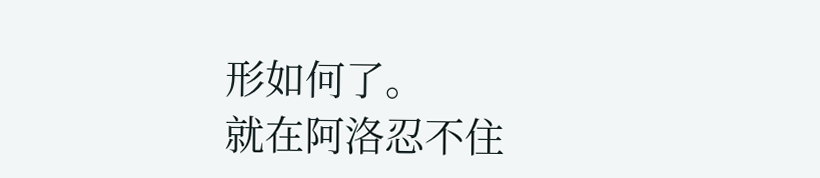形如何了。
就在阿洛忍不住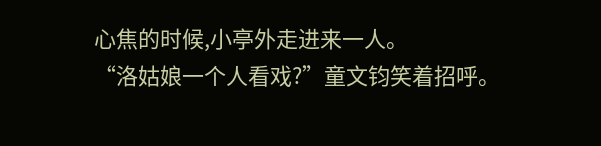心焦的时候,小亭外走进来一人。
“洛姑娘一个人看戏?”童文钧笑着招呼。